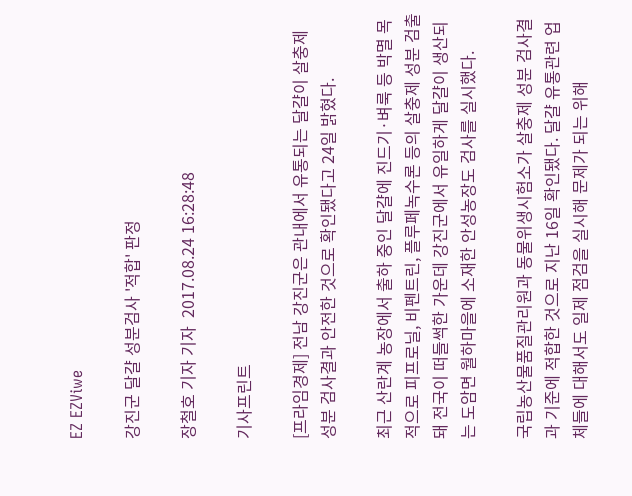EZ EZViwe

강진군 달걀 성분검사 '적합' 판정

장철호 기자 기자  2017.08.24 16:28:48

기사프린트

[프라임경제] 전남 강진군은 관내에서 유통되는 달걀이 살충제 성분 검사결과 안전한 것으로 확인됐다고 24일 밝혔다.

최근 산란계 농장에서 출하 중인 달걀에 진드기·벼룩 등 박멸 목적으로 피프로닐, 비펜트린, 플루페녹수론 등의 살충제 성분 검출돼 전국이 떠들썩한 가운데 강진군에서 유일하게 달걀이 생산되는 도암면 월하마을에 소재한 안성농장도 검사를 실시했다.

국립농산물품질관리원과 동물위생시험소가 살충제 성분 검사결과 기준에 적합한 것으로 지난 16일 확인됐다. 달걀 유통관련 업체들에 대해서도 일제 점검을 실시해 문제가 되는 위해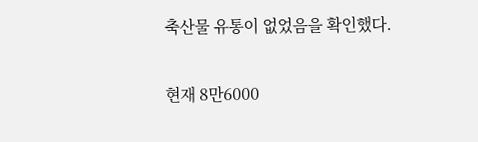축산물 유통이 없었음을 확인했다.

현재 8만6000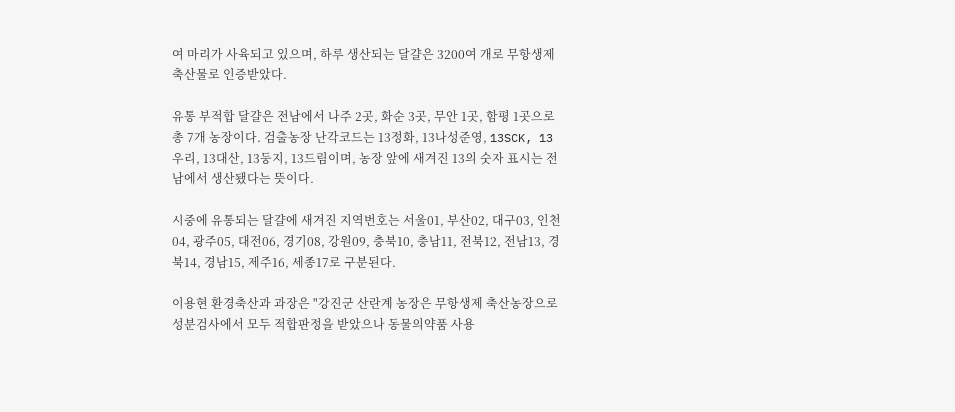여 마리가 사육되고 있으며, 하루 생산되는 달걀은 3200여 개로 무항생제 축산물로 인증받았다.

유통 부적합 달걀은 전남에서 나주 2곳, 화순 3곳, 무안 1곳, 함평 1곳으로 총 7개 농장이다. 검출농장 난각코드는 13정화, 13나성준영, 13SCK, 13우리, 13대산, 13둥지, 13드림이며, 농장 앞에 새겨진 13의 숫자 표시는 전남에서 생산됐다는 뜻이다.

시중에 유통되는 달걀에 새겨진 지역번호는 서울01, 부산02, 대구03, 인천04, 광주05, 대전06, 경기08, 강원09, 충북10, 충남11, 전북12, 전남13, 경북14, 경남15, 제주16, 세종17로 구분된다.

이용현 환경축산과 과장은 "강진군 산란계 농장은 무항생제 축산농장으로 성분검사에서 모두 적합판정을 받았으나 동물의약품 사용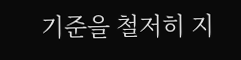기준을 철저히 지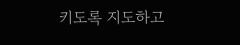키도록 지도하고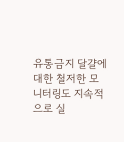유통금지 달걀에 대한 철저한 모니터링도 지속적으로 실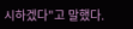시하겠다"고 말했다.